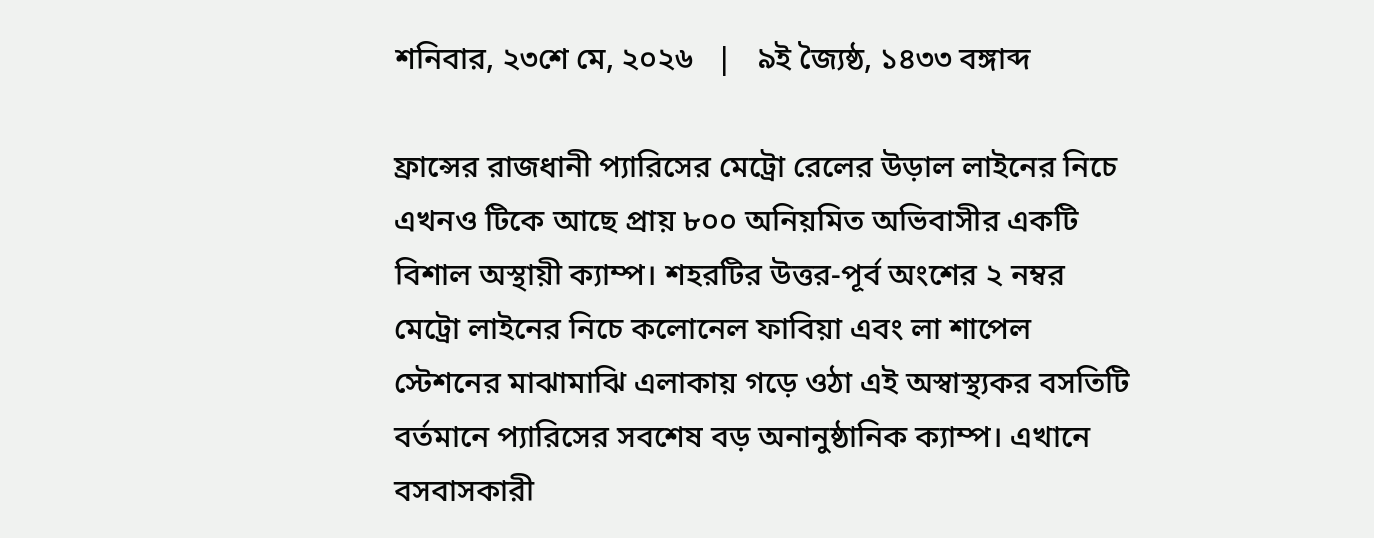শনিবার, ২৩শে মে, ২০২৬   |   ৯ই জ্যৈষ্ঠ, ১৪৩৩ বঙ্গাব্দ

ফ্রান্সের রাজধানী প্যারিসের মেট্রো রেলের উড়াল লাইনের নিচে এখনও টিকে আছে প্রায় ৮০০ অনিয়মিত অভিবাসীর একটি বিশাল অস্থায়ী ক্যাম্প। শহরটির উত্তর-পূর্ব অংশের ২ নম্বর মেট্রো লাইনের নিচে কলোনেল ফাবিয়া এবং লা শাপেল স্টেশনের মাঝামাঝি এলাকায় গড়ে ওঠা এই অস্বাস্থ্যকর বসতিটি বর্তমানে প্যারিসের সবশেষ বড় অনানুষ্ঠানিক ক্যাম্প। এখানে বসবাসকারী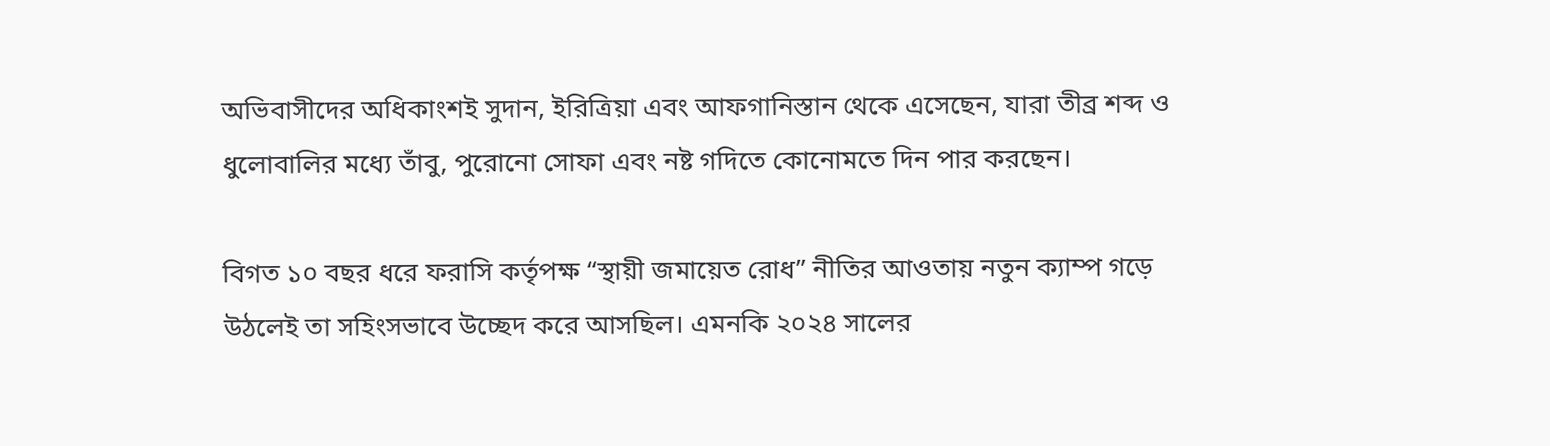অভিবাসীদের অধিকাংশই সুদান, ইরিত্রিয়া এবং আফগানিস্তান থেকে এসেছেন, যারা তীব্র শব্দ ও ধুলোবালির মধ্যে তাঁবু, পুরোনো সোফা এবং নষ্ট গদিতে কোনোমতে দিন পার করছেন।

বিগত ১০ বছর ধরে ফরাসি কর্তৃপক্ষ “স্থায়ী জমায়েত রোধ” নীতির আওতায় নতুন ক্যাম্প গড়ে উঠলেই তা সহিংসভাবে উচ্ছেদ করে আসছিল। এমনকি ২০২৪ সালের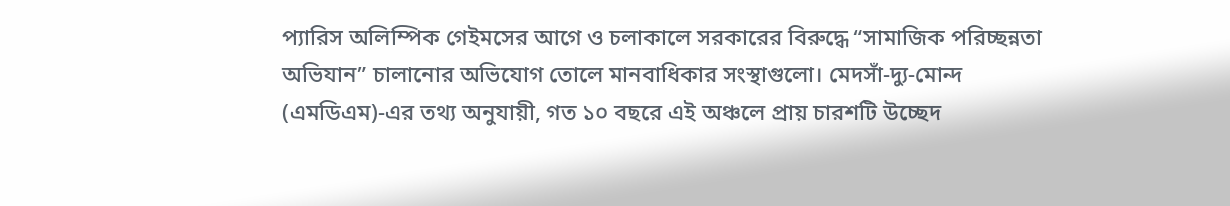প্যারিস অলিম্পিক গেইমসের আগে ও চলাকালে সরকারের বিরুদ্ধে “সামাজিক পরিচ্ছন্নতা অভিযান” চালানোর অভিযোগ তোলে মানবাধিকার সংস্থাগুলো। মেদসাঁ-দ্যু-মোন্দ (এমডিএম)-এর তথ্য অনুযায়ী, গত ১০ বছরে এই অঞ্চলে প্রায় চারশটি উচ্ছেদ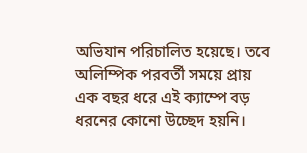অভিযান পরিচালিত হয়েছে। তবে অলিম্পিক পরবর্তী সময়ে প্রায় এক বছর ধরে এই ক্যাম্পে বড় ধরনের কোনো উচ্ছেদ হয়নি।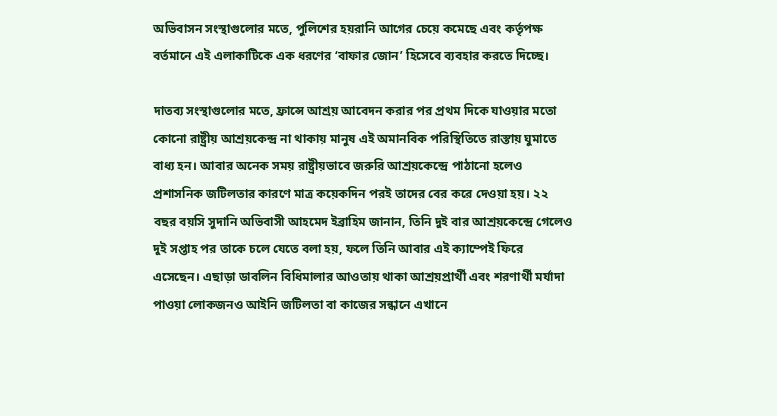অভিবাসন সংস্থাগুলোর মতে, পুলিশের হয়রানি আগের চেয়ে কমেছে এবং কর্তৃপক্ষ বর্তমানে এই এলাকাটিকে এক ধরণের ‘বাফার জোন’ হিসেবে ব্যবহার করতে দিচ্ছে।

দাতব্য সংস্থাগুলোর মতে, ফ্রান্সে আশ্রয় আবেদন করার পর প্রথম দিকে যাওয়ার মতো কোনো রাষ্ট্রীয় আশ্রয়কেন্দ্র না থাকায় মানুষ এই অমানবিক পরিস্থিতিতে রাস্তায় ঘুমাতে বাধ্য হন। আবার অনেক সময় রাষ্ট্রীয়ভাবে জরুরি আশ্রয়কেন্দ্রে পাঠানো হলেও প্রশাসনিক জটিলতার কারণে মাত্র কয়েকদিন পরই তাদের বের করে দেওয়া হয়। ২২ বছর বয়সি সুদানি অভিবাসী আহমেদ ইব্রাহিম জানান, তিনি দুই বার আশ্রয়কেন্দ্রে গেলেও দুই সপ্তাহ পর তাকে চলে যেতে বলা হয়, ফলে তিনি আবার এই ক্যাম্পেই ফিরে এসেছেন। এছাড়া ডাবলিন বিধিমালার আওতায় থাকা আশ্রয়প্রার্থী এবং শরণার্থী মর্যাদা পাওয়া লোকজনও আইনি জটিলতা বা কাজের সন্ধানে এখানে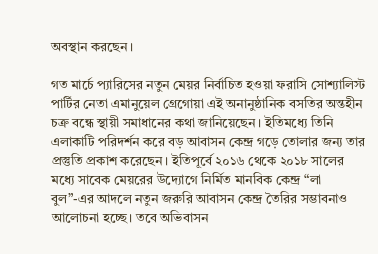অবস্থান করছেন।

গত মার্চে প্যারিসের নতুন মেয়র নির্বাচিত হওয়া ফরাসি সোশ্যালিস্ট পার্টির নেতা এমানুয়েল গ্রেগোয়া এই অনানুষ্ঠানিক বসতির অন্তহীন চক্র বন্ধে স্থায়ী সমাধানের কথা জানিয়েছেন। ইতিমধ্যে তিনি এলাকাটি পরিদর্শন করে বড় আবাসন কেন্দ্র গড়ে তোলার জন্য তার প্রস্তুতি প্রকাশ করেছেন। ইতিপূর্বে ২০১৬ থেকে ২০১৮ সালের মধ্যে সাবেক মেয়রের উদ্যোগে নির্মিত মানবিক কেন্দ্র “লা বুল”-এর আদলে নতুন জরুরি আবাসন কেন্দ্র তৈরির সম্ভাবনাও আলোচনা হচ্ছে। তবে অভিবাসন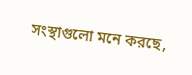সংস্থাগুলো মনে করছে,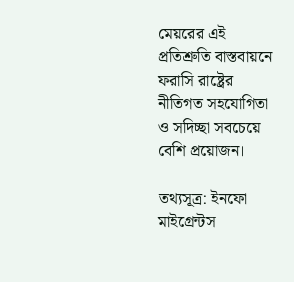মেয়রের এই প্রতিশ্রুতি বাস্তবায়নে ফরাসি রাষ্ট্রের নীতিগত সহযোগিতা ও সদিচ্ছা সবচেয়ে বেশি প্রয়োজন।

তথ্যসূত্র: ইনফো মাইগ্রেন্টস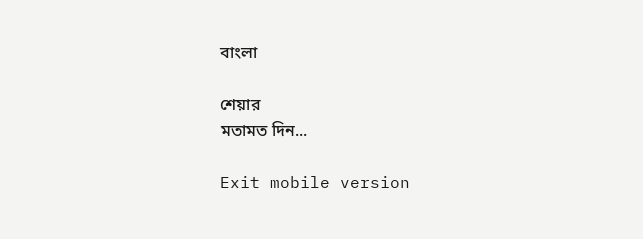বাংলা

শেয়ার
মতামত দিন...

Exit mobile version